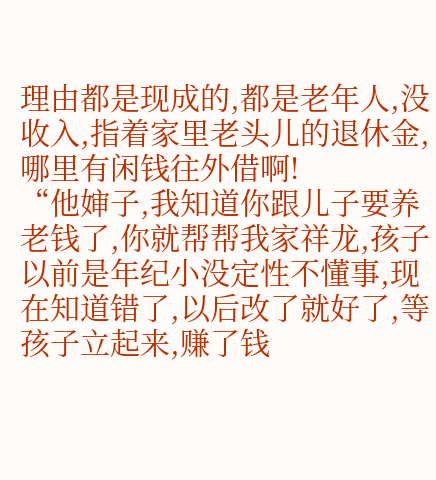理由都是现成的,都是老年人,没收入,指着家里老头儿的退休金,哪里有闲钱往外借啊!
“他婶子,我知道你跟儿子要养老钱了,你就帮帮我家祥龙,孩子以前是年纪小没定性不懂事,现在知道错了,以后改了就好了,等孩子立起来,赚了钱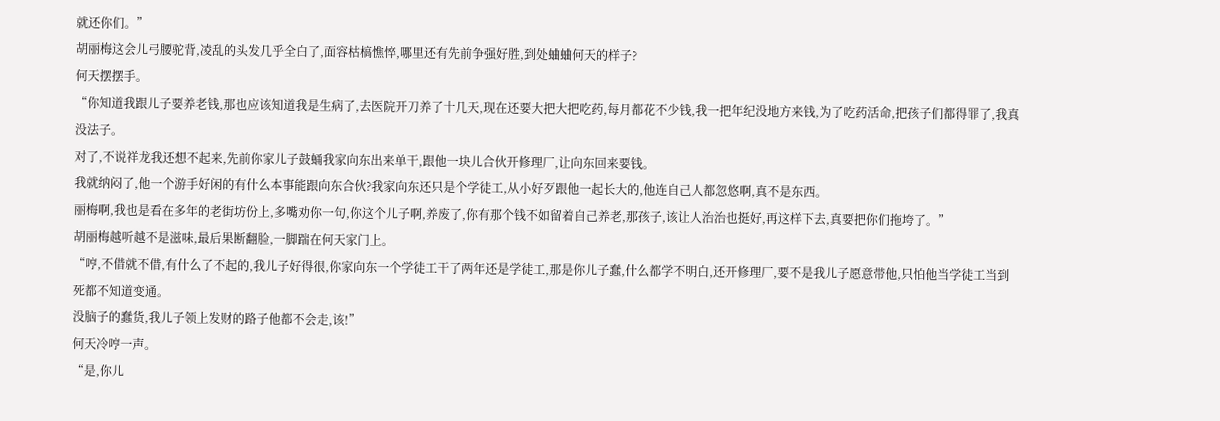就还你们。”
胡丽梅这会儿弓腰驼背,凌乱的头发几乎全白了,面容枯槁憔悴,哪里还有先前争强好胜,到处蛐蛐何天的样子?
何天摆摆手。
“你知道我跟儿子要养老钱,那也应该知道我是生病了,去医院开刀养了十几天,现在还要大把大把吃药,每月都花不少钱,我一把年纪没地方来钱,为了吃药活命,把孩子们都得罪了,我真没法子。
对了,不说祥龙我还想不起来,先前你家儿子鼓蛹我家向东出来单干,跟他一块儿合伙开修理厂,让向东回来要钱。
我就纳闷了,他一个游手好闲的有什么本事能跟向东合伙?我家向东还只是个学徒工,从小好歹跟他一起长大的,他连自己人都忽悠啊,真不是东西。
丽梅啊,我也是看在多年的老街坊份上,多嘴劝你一句,你这个儿子啊,养废了,你有那个钱不如留着自己养老,那孩子,该让人治治也挺好,再这样下去,真要把你们拖垮了。”
胡丽梅越听越不是滋味,最后果断翻脸,一脚踹在何天家门上。
“哼,不借就不借,有什么了不起的,我儿子好得很,你家向东一个学徒工干了两年还是学徒工,那是你儿子蠢,什么都学不明白,还开修理厂,要不是我儿子愿意带他,只怕他当学徒工当到死都不知道变通。
没脑子的蠢货,我儿子领上发财的路子他都不会走,该!”
何天冷哼一声。
“是,你儿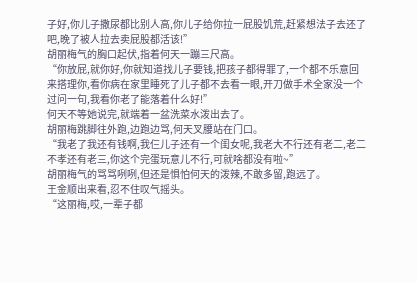子好,你儿子撒尿都比别人高,你儿子给你拉一屁股饥荒,赶紧想法子去还了吧,晚了被人拉去卖屁股都活该!”
胡丽梅气的胸口起伏,指着何天一蹦三尺高。
“你放屁,就你好,你就知道找儿子要钱,把孩子都得罪了,一个都不乐意回来搭理你,看你病在家里睡死了儿子都不去看一眼,开刀做手术全家没一个过问一句,我看你老了能落着什么好!”
何天不等她说完,就端着一盆洗菜水泼出去了。
胡丽梅跳脚往外跑,边跑边骂,何天叉腰站在门口。
“我老了我还有钱啊,我仨儿子还有一个闺女呢,我老大不行还有老二,老二不孝还有老三,你这个完蛋玩意儿不行,可就啥都没有啦~”
胡丽梅气的骂骂咧咧,但还是惧怕何天的泼辣,不敢多留,跑远了。
王金顺出来看,忍不住叹气摇头。
“这丽梅,哎,一辈子都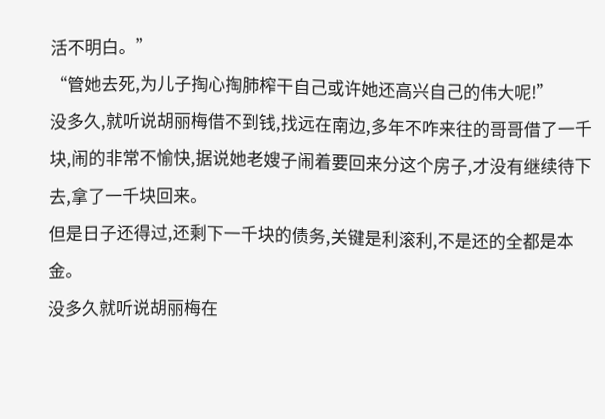活不明白。”
“管她去死,为儿子掏心掏肺榨干自己或许她还高兴自己的伟大呢!”
没多久,就听说胡丽梅借不到钱,找远在南边,多年不咋来往的哥哥借了一千块,闹的非常不愉快,据说她老嫂子闹着要回来分这个房子,才没有继续待下去,拿了一千块回来。
但是日子还得过,还剩下一千块的债务,关键是利滚利,不是还的全都是本金。
没多久就听说胡丽梅在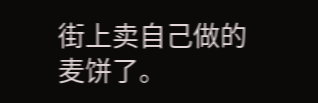街上卖自己做的麦饼了。